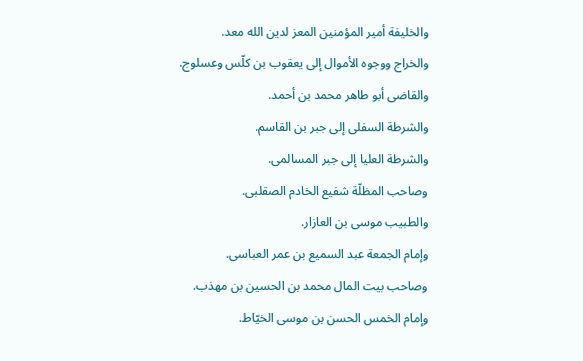والخليفة أمير المؤمنين المعز لدين الله معد.
والخراج ووجوه الأموال إلى يعقوب بن كلّس وعسلوج.
والقاضى أبو طاهر محمد بن أحمد.
والشرطة السفلى إلى جبر بن القاسم.
والشرطة العليا إلى جبر المسالمى.
وصاحب المظلّة شفيع الخادم الصقلبى.
والطبيب موسى بن العازار.
وإمام الجمعة عبد السميع بن عمر العباسى.
وصاحب بيت المال محمد بن الحسين بن مهذب.
وإمام الخمس الحسن بن موسى الخيّاط.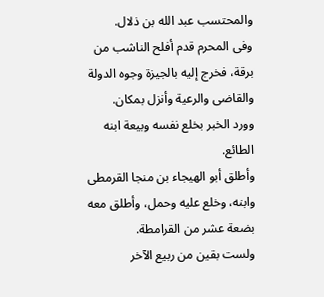والمحتسب عبد الله بن ذلال.
وفى المحرم قدم أفلح الناشب من برقة، فخرج إليه بالجيزة وجوه الدولة والقاضى والرعية وأنزل بمكان.
وورد الخبر بخلع نفسه وبيعة ابنه الطائع.
وأطلق أبو الهيجاء بن منجا القرمطى وابنه، وخلع عليه وحمل، وأطلق معه بضعة عشر من القرامطة.
ولست بقين من ربيع الآخر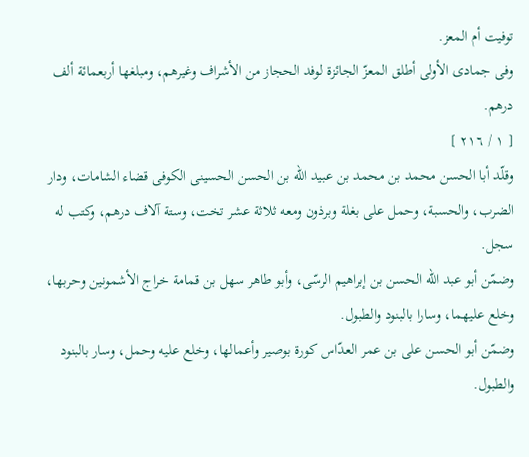توفيت أم المعز.
وفى جمادى الأولى أطلق المعزّ الجائزة لوفد الحجاز من الأشراف وغيرهم، ومبلغها أربعمائة ألف درهم.
[ ١ / ٢١٦ ]
وقلّد أبا الحسن محمد بن محمد بن عبيد الله بن الحسن الحسينى الكوفى قضاء الشامات، ودار الضرب، والحسبة، وحمل على بغلة وبرذون ومعه ثلاثة عشر تخت، وستة آلاف درهم، وكتب له سجل.
وضمّن أبو عبد الله الحسن بن إبراهيم الرسّى، وأبو طاهر سهل بن قمامة خراج الأشمونين وحربها، وخلع عليهما، وسارا بالبنود والطبول.
وضمّن أبو الحسن على بن عمر العدّاس كورة بوصير وأعمالها، وخلع عليه وحمل، وسار بالبنود والطبول.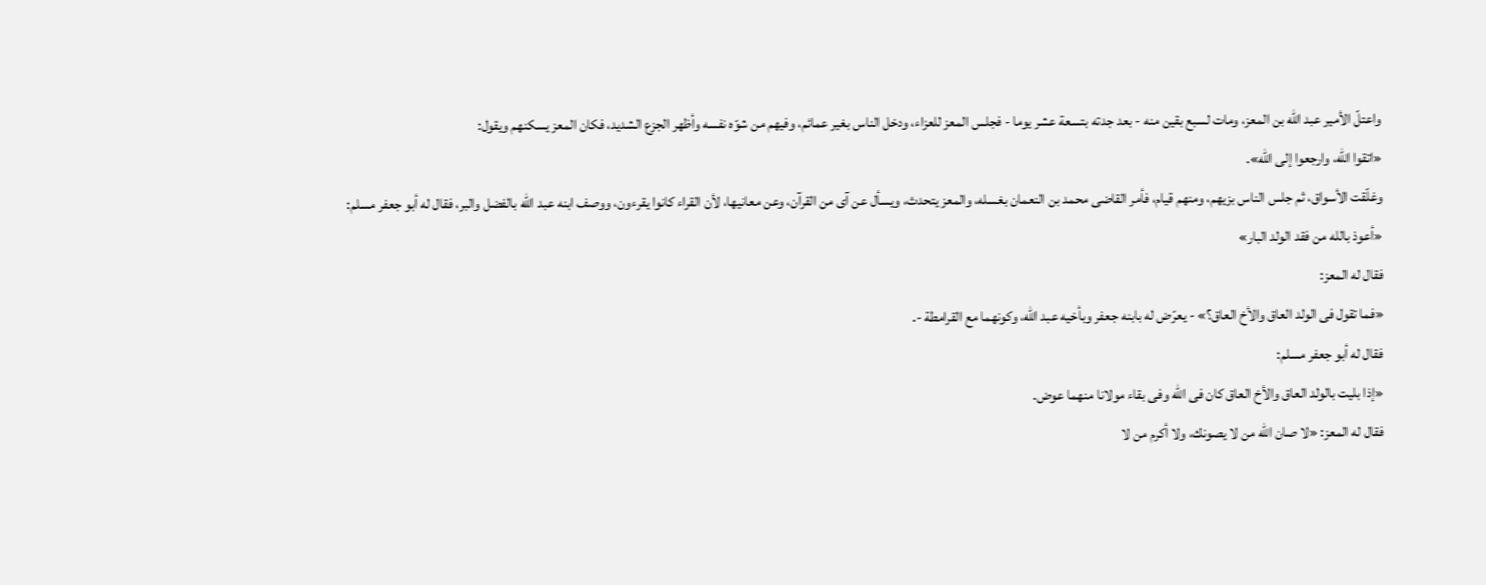واعتلّ الأمير عبد الله بن المعز، ومات لسبع بقين منه - بعد جدته بتسعة عشر يوما - فجلس المعز للعزاء، ودخل الناس بغير عمائم، وفيهم من شوّه نفسه وأظهر الجزع الشديد، فكان المعز يسكنهم ويقول:
«اتقوا الله، وارجعوا إلى الله».
وغلّقت الأسواق، ثم جلس الناس بزيهم، ومنهم قيام، فأمر القاضى محمد بن النعمان بغسله، والمعز يتحدث، ويسأل عن آى من القرآن، وعن معانيها، لأن القراء كانوا يقرءون، ووصف ابنه عبد الله بالفضل والبر، فقال له أبو جعفر مسلم:
«أعوذ بالله من فقد الولد البار»
فقال له المعز:
«فما تقول فى الولد العاق والأخ العاق؟» - يعرّض له بابنه جعفر وبأخيه عبد الله، وكونهما مع القرامطة -.
فقال له أبو جعفر مسلم:
«إذا بليت بالولد العاق والأخ العاق كان فى الله وفى بقاء مولانا منهما عوض.
فقال له المعز: «لا صان الله من لا يصونك، ولا أكرم من لا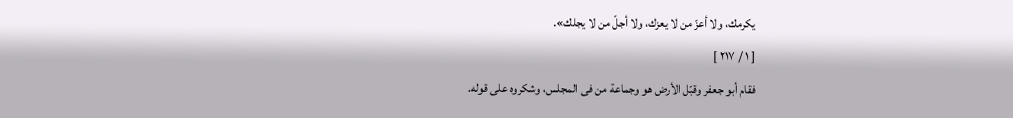يكرمك، ولا أعزّ من لا يعزك، ولا أجلّ من لا يجلك».
[ ١ / ٢١٧ ]
فقام أبو جعفر وقبّل الأرض هو وجماعة من فى المجلس، وشكروه على قوله.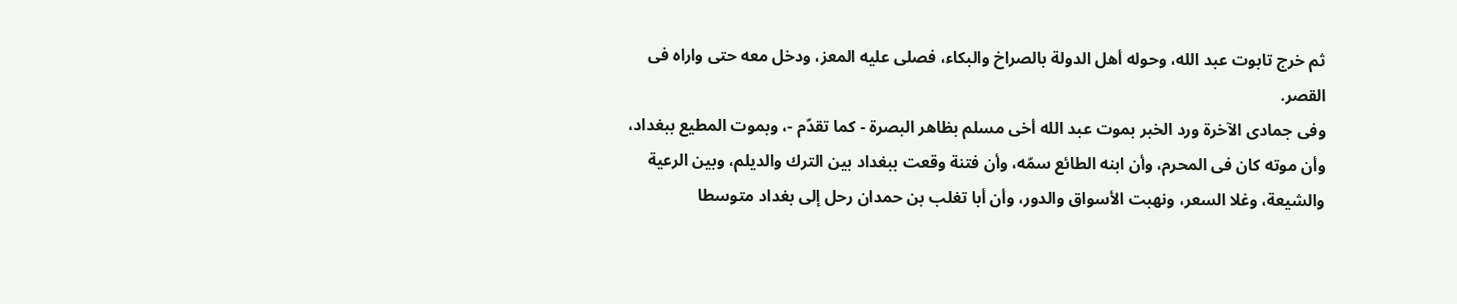ثم خرج تابوت عبد الله، وحوله أهل الدولة بالصراخ والبكاء، فصلى عليه المعز، ودخل معه حتى واراه فى القصر.
وفى جمادى الآخرة ورد الخبر بموت عبد الله أخى مسلم بظاهر البصرة - كما تقدّم -، وبموت المطيع ببغداد، وأن موته كان فى المحرم، وأن ابنه الطائع سمّه، وأن فتنة وقعت ببغداد بين الترك والديلم، وبين الرعية والشيعة، وغلا السعر، ونهبت الأسواق والدور، وأن أبا تغلب بن حمدان رحل إلى بغداد متوسطا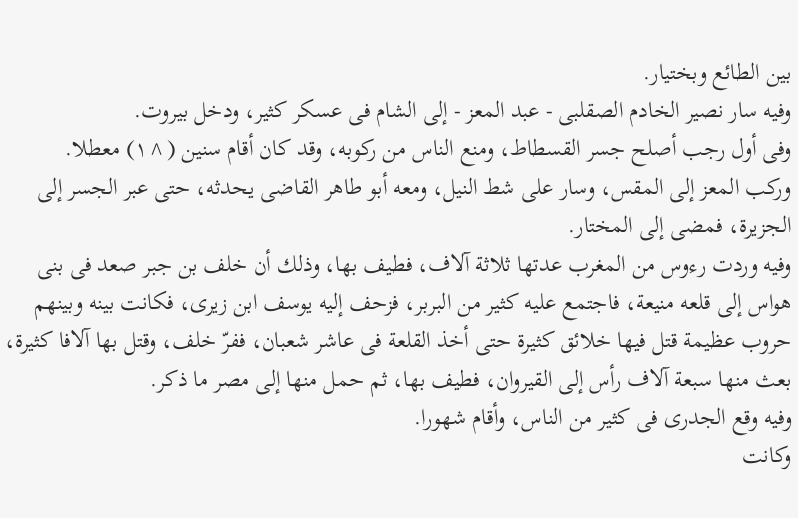بين الطائع وبختيار.
وفيه سار نصير الخادم الصقلبى - عبد المعز - إلى الشام فى عسكر كثير، ودخل بيروت.
وفى أول رجب أصلح جسر القسطاط، ومنع الناس من ركوبه، وقد كان أقام سنين (^١) معطلا.
وركب المعز إلى المقس، وسار على شط النيل، ومعه أبو طاهر القاضى يحدثه، حتى عبر الجسر إلى الجزيرة، فمضى إلى المختار.
وفيه وردت رءوس من المغرب عدتها ثلاثة آلاف، فطيف بها، وذلك أن خلف بن جبر صعد فى بنى هواس إلى قلعه منيعة، فاجتمع عليه كثير من البربر، فزحف إليه يوسف ابن زيرى، فكانت بينه وبينهم حروب عظيمة قتل فيها خلائق كثيرة حتى أخذ القلعة فى عاشر شعبان، ففرّ خلف، وقتل بها آلافا كثيرة، بعث منها سبعة آلاف رأس إلى القيروان، فطيف بها، ثم حمل منها إلى مصر ما ذكر.
وفيه وقع الجدرى فى كثير من الناس، وأقام شهورا.
وكانت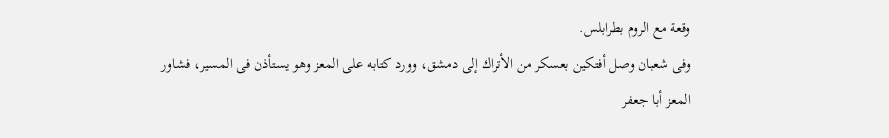وقعة مع الروم بطرابلس.
وفى شعبان وصل أفتكين بعسكر من الأتراك إلى دمشق، وورد كتابه على المعز وهو يستأذن فى المسير، فشاور المعز أبا جعفر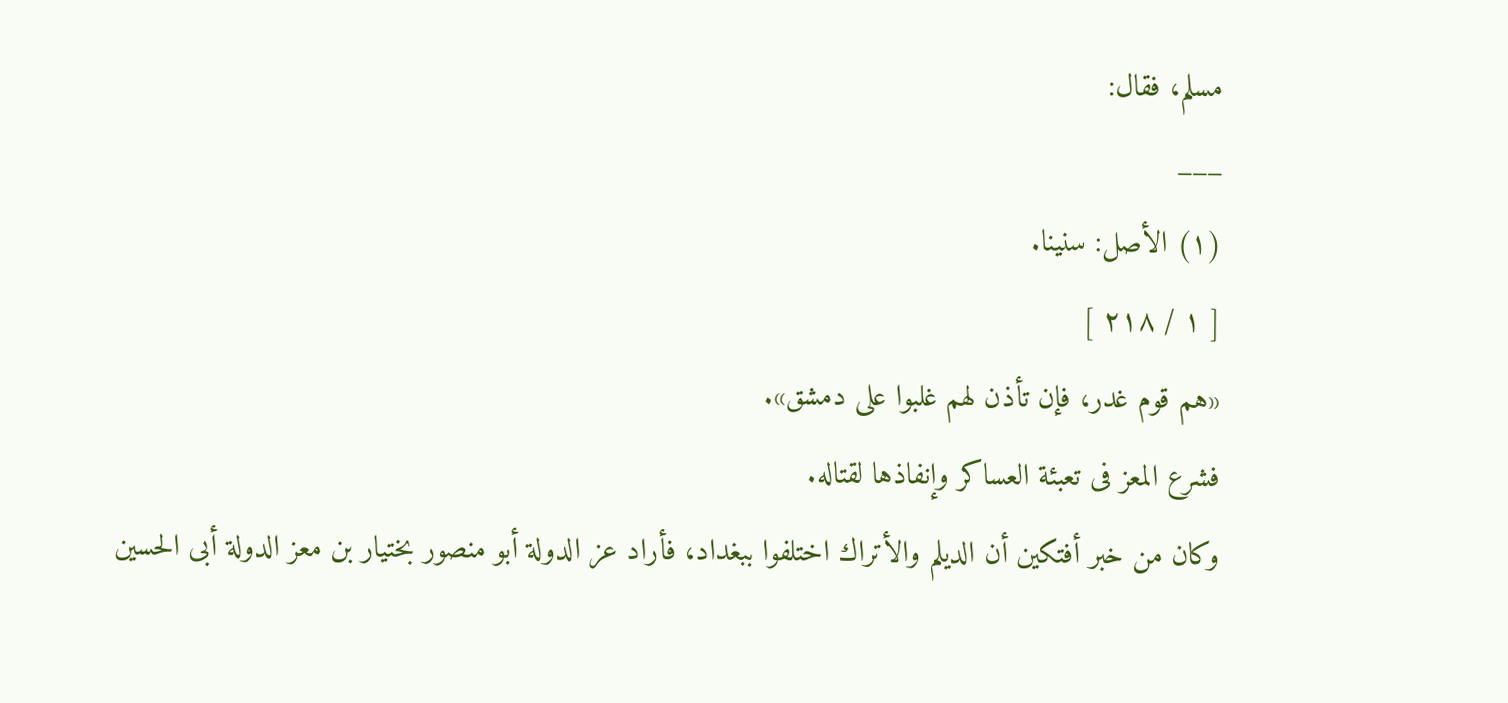مسلم، فقال:
___
(١) الأصل: سنينا.
[ ١ / ٢١٨ ]
«هم قوم غدر، فإن تأذن لهم غلبوا على دمشق».
فشرع المعز فى تعبئة العساكر وإنفاذها لقتاله.
وكان من خبر أفتكين أن الديلم والأتراك اختلفوا ببغداد، فأراد عز الدولة أبو منصور بختيار بن معز الدولة أبى الحسين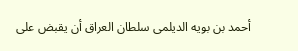أحمد بن بويه الديلمى سلطان العراق أن يقبض على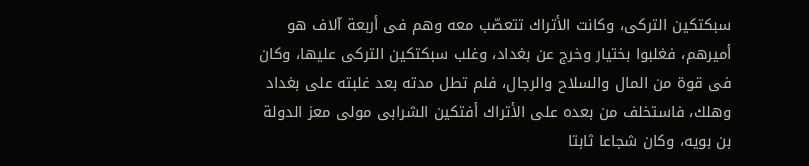سبكتكين التركى، وكانت الأتراك تتعصّب معه وهم فى أربعة آلاف هو أميرهم، فغلبوا بختيار وخرج عن بغداد، وغلب سبكتكين التركى عليها، وكان فى قوة من المال والسلاح والرجال، فلم تطل مدته بعد غلبته على بغداد وهلك، فاستخلف من بعده على الأتراك أفتكين الشرابى مولى معز الدولة بن بويه، وكان شجاعا ثابتا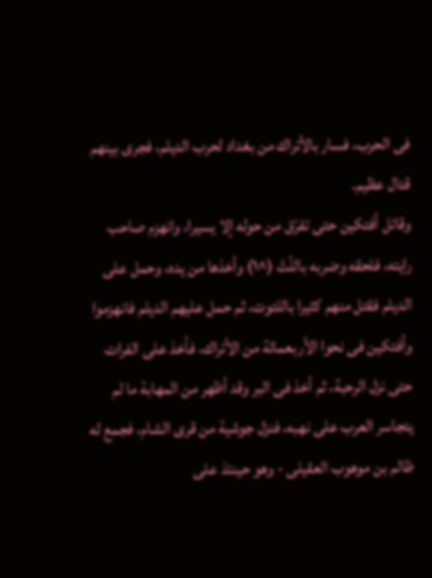فى الحرب، فسار بالأتراك من بغداد لحرب الديلم، فجرى بينهم قتال عظيم.
وقاتل أفتكين حتى تفرّق من حوله إلا يسيرا، وانهزم صاحب رايته، فلحقه وضربه باللّتّ (^١) وأخذها من يده، وحمل على الديلم فقتل منهم كثيرا باللتوت، ثم حمل عليهم الديلم فانهزموا وأفتكين فى نحوا الأربعمائة من الأتراك، فأخذ على الفرات حتى نزل الرحبة، ثم أخذ فى البر وقد أظهر من المهابة ما لم يتجاسر العرب على نهبه، فنزل جوشية من قرى الشام، فجمع له ظالم بن موهوب العقيلى - وهو حينئذ على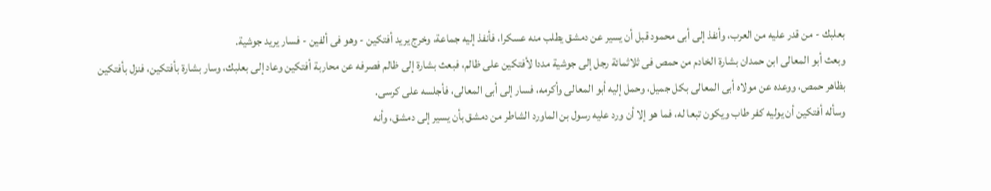بعلبك - من قدر عليه من العرب، وأنفذ إلى أبى محمود قبل أن يسير عن دمشق يطلب منه عسكرا، فأنفذ إليه جماعة، وخرج يريد أفتكين - وهو فى ألفين - فسار يريد جوشية.
وبعث أبو المعالى ابن حمدان بشارة الخادم من حمص فى ثلاثمائة رجل إلى جوشية مددا لأفتكين على ظالم، فبعث بشارة إلى ظالم فصرفه عن محاربة أفتكين وعاد إلى بعلبك، وسار بشارة بأفتكين، فنزل بأفتكين بظاهر حمص، ووعده عن مولاه أبى المعالى بكل جميل، وحمل إليه أبو المعالى وأكرمه، فسار إلى أبى المعالى، فأجلسه على كرسى.
وسأله أفتكين أن يوليه كفر طاب ويكون تبعا له، فما هو إلا أن ورد عليه رسول بن الماورد الشاطر من دمشق بأن يسير إلى دمشق، وأنه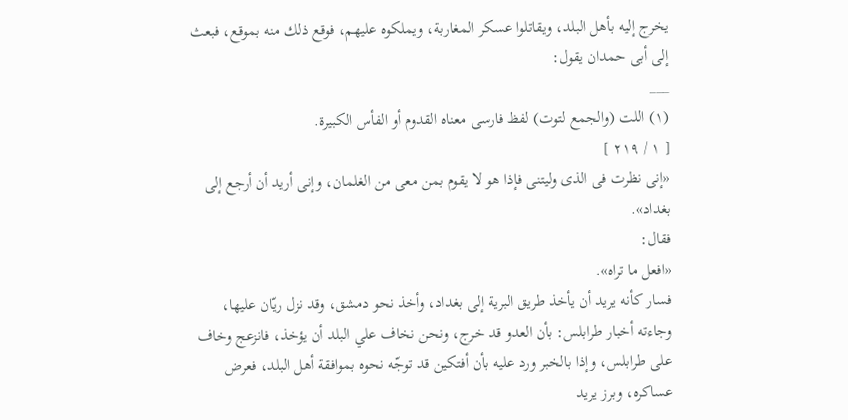يخرج إليه بأهل البلد، ويقاتلوا عسكر المغاربة، ويملكوه عليهم، فوقع ذلك منه بموقع، فبعث إلى أبى حمدان يقول:
___
(١) اللت (والجمع لتوت) لفظ فارسى معناه القدوم أو الفأس الكبيرة.
[ ١ / ٢١٩ ]
«إنى نظرت فى الذى وليتنى فإذا هو لا يقوم بمن معى من الغلمان، وإنى أريد أن أرجع إلى بغداد».
فقال:
«افعل ما تراه».
فسار كأنه يريد أن يأخذ طريق البرية إلى بغداد، وأخذ نحو دمشق، وقد نزل ريّان عليها، وجاءته أخبار طرابلس: بأن العدو قد خرج، ونحن نخاف علي البلد أن يؤخذ، فانزعج وخاف على طرابلس، وإذا بالخبر ورد عليه بأن أفتكين قد توجّه نحوه بموافقة أهل البلد، فعرض عساكره، وبرز يريد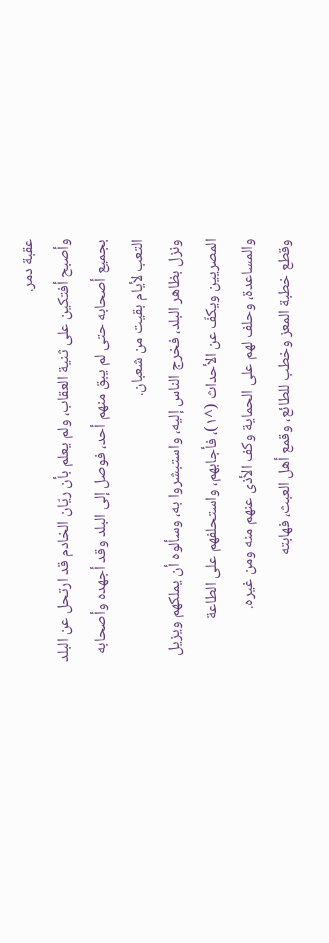عقبة دمر.
وأصبح أفتكين على ثنية العقاب، ولم يعلم بأن ريّان الخادم قد ارتحل عن البلد بجميع أصحابه حتى لم يبق منهم أحد، فوصل إلى البلد وقد أجهده وأصحابه التعب لأيام بقيت من شعبان.
ونزل بظاهر البلد، فخرج الناس إليه، واستبشروا به، وسألوه أن يملكهم ويزيل المصريين ويكفّ عن الأحداث (^١)، فأجابهم، واستحلفهم على الطاعة والمساعدة، وحلف لهم على الحماية وكف الأذى عنهم منه ومن غيره.
وقطع خطبة المعز وخطب للطائع، وقمع أهل العبث، فهابته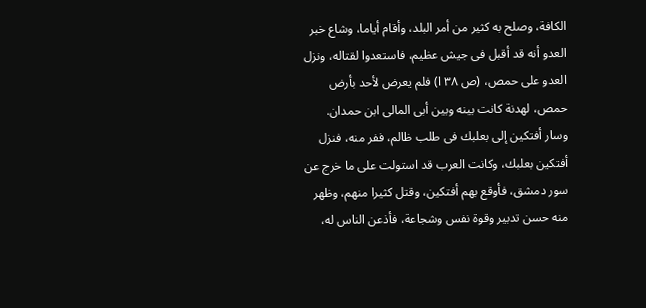الكافة، وصلح به كثير من أمر البلد، وأقام أياما، وشاع خبر العدو أنه قد أقبل فى جيش عظيم، فاستعدوا لقتاله، ونزل العدو على حمص، (ص ٣٨ ا) فلم يعرض لأحد بأرض حمص، لهدنة كانت بينه وبين أبى المالى ابن حمدان.
وسار أفتكين إلى بعلبك فى طلب ظالم، ففر منه، فنزل أفتكين بعلبك، وكانت العرب قد استولت على ما خرج عن سور دمشق، فأوقع بهم أفتكين، وقتل كثيرا منهم، وظهر منه حسن تدبير وقوة نفس وشجاعة، فأذعن الناس له،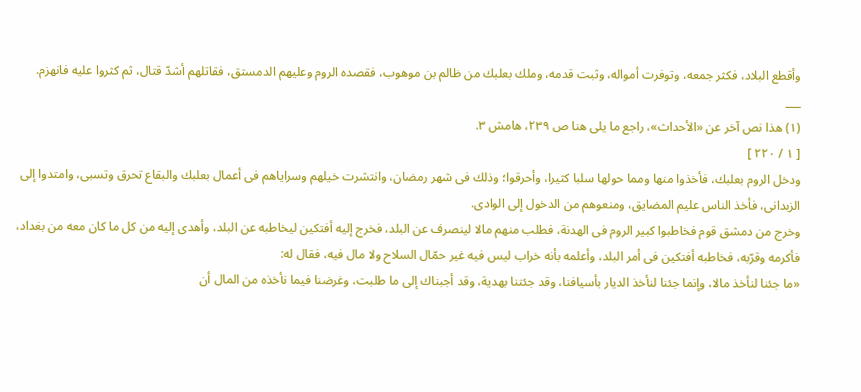وأقطع البلاد، فكثر جمعه، وتوفرت أمواله، وثبت قدمه، وملك بعلبك من ظالم بن موهوب، فقصده الروم وعليهم الدمستق، فقاتلهم أشدّ قتال، ثم كثروا عليه فانهزم.
___
(١) هذا نص آخر عن «الأحداث»، راجع ما يلى هنا ص ٢٣٩، هامش ٣.
[ ١ / ٢٢٠ ]
ودخل الروم بعلبك، فأخذوا منها ومما حولها سلبا كثيرا، وأحرقوا؛ وذلك فى شهر رمضان، وانتشرت خيلهم وسراياهم فى أعمال بعلبك والبقاع تحرق وتسبى، وامتدوا إلى الزبدانى، فأخذ الناس عليم المضايق، ومنعوهم من الدخول إلى الوادى.
وخرج من دمشق قوم فخاطبوا كبير الروم فى الهدنة، فطلب منهم مالا لينصرف عن البلد، فخرج إليه أفتكين ليخاطبه عن البلد، وأهدى إليه من كل ما كان معه من بغداد، فأكرمه وقرّبه، فخاطبه أفتكين فى أمر البلد، وأعلمه بأنه خراب ليس فيه غير حمّال السلاح ولا مال فيه، فقال له:
«ما جئنا لنأخذ مالا، وإنما جئنا لنأخذ الديار بأسيافنا، وقد جئتنا بهدية، وقد أجبناك إلى ما طلبت، وغرضنا فيما نأخذه من المال أن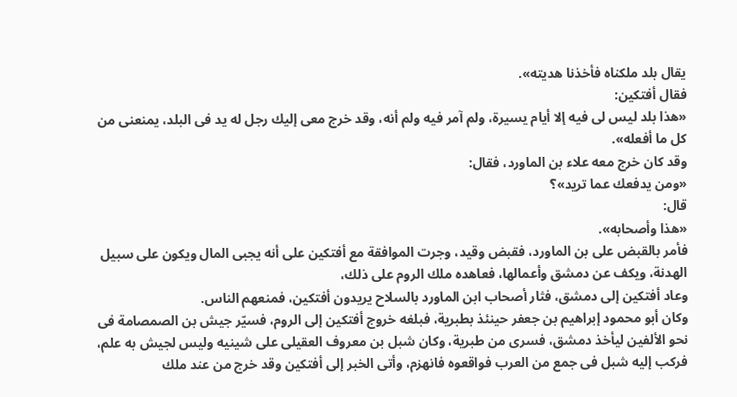يقال بلد ملكناه فأخذنا هديته».
فقال أفتكين:
«هذا بلد ليس لى فيه إلا أيام يسيرة، ولم آمر فيه ولم أنه، وقد خرج معى إليك رجل له يد فى البلد، يمنعنى من كل ما أفعله».
وقد كان خرج معه علاء بن الماورد، فقال:
«ومن يدفعك عما تريد»؟
قال:
«هذا وأصحابه».
فأمر بالقبض على بن الماورد، فقبض وقيد، وجرت الموافقة مع أفتكين على أنه يجبى المال ويكون على سبيل الهدنة، ويكف عن دمشق وأعمالها، فعاهده ملك الروم على ذلك،
وعاد أفتكين إلى دمشق، فثار أصحاب ابن الماورد بالسلاح يريدون أفتكين، فمنعهم الناس.
وكان أبو محمود إبراهيم بن جعفر حينئذ بطبرية، فبلغه خروج أفتكين إلى الروم، فسيّر جيش بن الصمصامة فى نحو الألفين ليأخذ دمشق، فسرى من طبرية، وكان شبل بن معروف العقيلى على شينيه وليس لجيش به علم، فركب إليه شبل فى جمع من العرب فواقعوه فانهزم، وأتى الخبر إلى أفتكين وقد خرج من عند ملك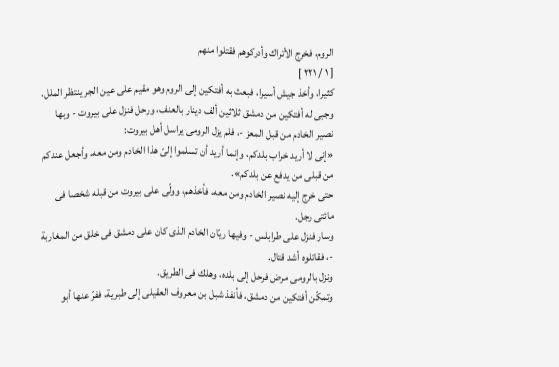الروم، فخرج الأتراك وأدركوهم فقتلوا منهم
[ ١ / ٢٢١ ]
كثيرا، وأخذ جيش أسيرا، فبعث به أفتكين إلى الروم وهو مقيم على عين الجر ينتظر الملل.
وجبى له أفتكين من دمشق ثلاثين ألف دينار بالعنف، ورحل فنزل على بيروت - وبها نصير الخادم من قبل المعز -، فلم يزل الرومى يراسل أهل بيروت:
«إنى لا أريد خراب بلدكم، وإنما أريد أن تسلموا إلىّ هذا الخادم ومن معه، وأجعل عندكم من قبلى من يدفع عن بلدكم».
حتى خرج إليه نصير الخادم ومن معه، فأخذهم، وولّى على بيروت من قبله شخصا فى مائتى رجل.
وسار فنزل على طرابلس - وفيها ريّان الخادم الذى كان على دمشق فى خلق من المغاربة -، فقاتلوه أشد قتال.
ونزل بالرومى مرض فرحل إلى بلده، وهلك فى الطريق.
وتمكّن أفتكين من دمشق، فأنفذ شبل بن معروف العقيلى إلى طبرية، ففرّ عنها أبو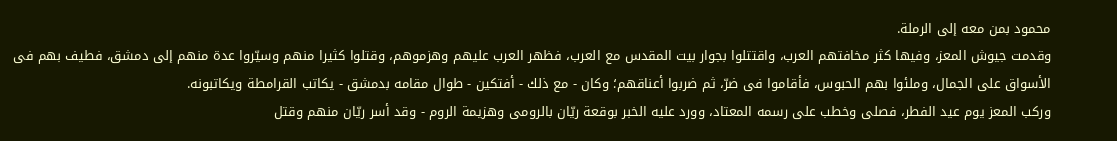محمود بمن معه إلى الرملة.
وقدمت جيوش المعز، وفيها كثر مخافتهم العرب، واقتتلوا بجوار بيت المقدس مع العرب، فظهر العرب عليهم وهزموهم، وقتلوا كثيرا منهم وسيّروا عدة منهم إلى دمشق، فطيف بهم فى الأسواق على الجمال، وملئوا بهم الحبوس، فأقاموا فى ضرّ، ثم ضربوا أعناقهم؛ وكان - مع ذلك - أفتكين - طوال مقامه بدمشق - يكاتب القرامطة ويكاتبونه.
وركب المعز يوم عيد الفطر، فصلى وخطب على رسمه المعتاد، وورد عليه الخبر بوقعة ريّان بالرومى وهزيمة الروم - وقد أسر ريّان منهم وقتل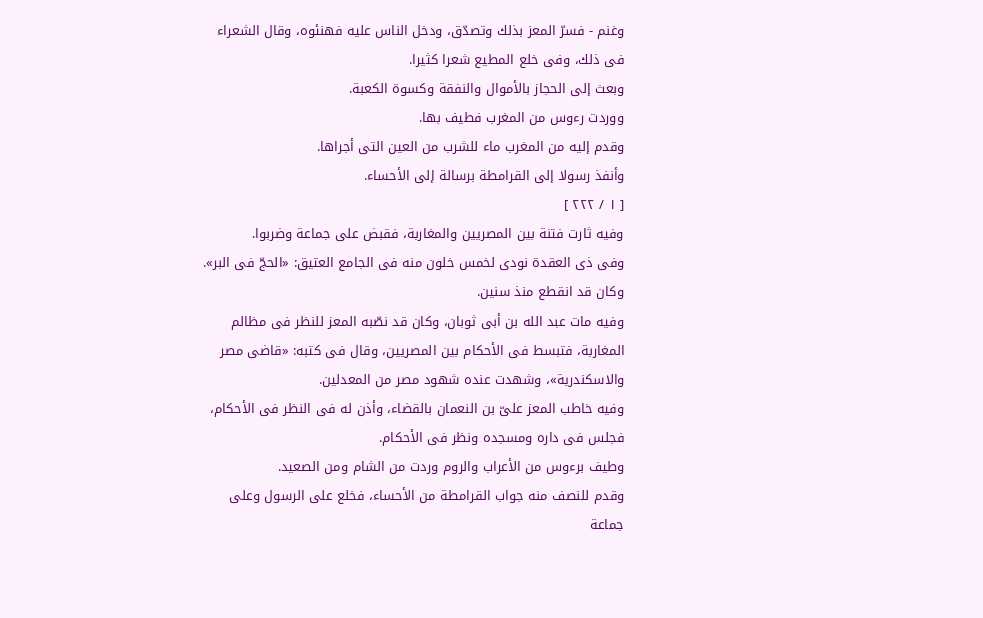وغنم - فسرّ المعز بذلك وتصدّق، ودخل الناس عليه فهنئوه، وقال الشعراء فى ذلك، وفى خلع المطيع شعرا كثيرا.
وبعث إلى الحجاز بالأموال والنفقة وكسوة الكعبة.
ووردت رءوس من المغرب فطيف بها.
وقدم إليه من المغرب ماء للشرب من العين التى أجراها.
وأنفذ رسولا إلى القرامطة برسالة إلى الأحساء.
[ ١ / ٢٢٢ ]
وفيه ثارت فتنة بين المصريين والمغاربة، فقبض على جماعة وضربوا.
وفى ذى العقدة نودى لخمس خلون منه فى الجامع العتيق: «الحجّ فى البر».
وكان قد انقطع منذ سنين.
وفيه مات عبد الله بن أبى ثوبان، وكان قد نصّبه المعز للنظر فى مظالم المغاربة، فتبسط فى الأحكام بين المصريين، وقال فى كتبه: «قاضى مصر والاسكندرية»، وشهدت عنده شهود مصر من المعدلين.
وفيه خاطب المعز علىّ بن النعمان بالقضاء، وأذن له فى النظر فى الأحكام، فجلس فى داره ومسجده ونظر فى الأحكام.
وطيف برءوس من الأعراب والروم وردت من الشام ومن الصعيد.
وقدم للنصف منه جواب القرامطة من الأحساء، فخلع على الرسول وعلى جماعة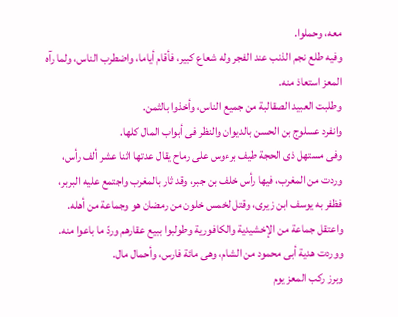معه، وحملوا.
وفيه طلع نجم الذنب عند الفجر وله شعاع كبير، فأقام أياما، واضطرب الناس، ولما رآه المعز استعاذ منه.
وطلبت العبيد الصقالبة من جميع الناس، وأخذوا بالثمن.
وانفرد عسلوج بن الحسن بالديوان والنظر فى أبواب المال كلها.
وفى مستهل ذى الحجة طيف برءوس على رماح يقال عدتها اثنا عشر ألف رأس، وردت من المغرب، فيها رأس خلف بن جبر، وقد ثار بالمغرب واجتمع عليه البربر، فظفر به يوسف ابن زيرى، وقتل لخمس خلون من رمضان هو وجماعة من أهله.
واعتقل جماعة من الإخشيدية والكافورية وطولبوا ببيع عقارهم وردّ ما باعوا منه.
ووردت هدية أبى محمود من الشام، وهى مائة فارس، وأحمال مال.
وبرز ركب المعز يوم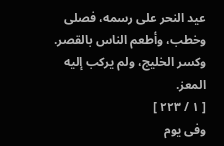عيد النحر على رسمه، فصلى وخطب، وأطعم الناس بالقصر.
وكسر الخليج، ولم يركب إليه المعز.
[ ١ / ٢٢٣ ]
وفى يوم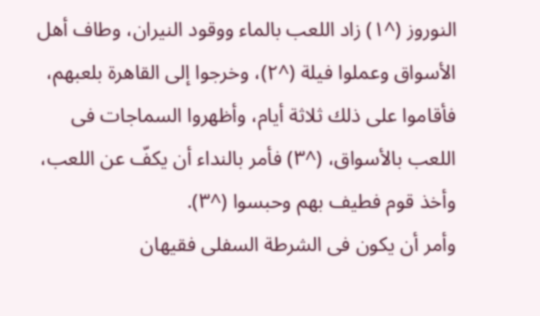النوروز (^١) زاد اللعب بالماء ووقود النيران، وطاف أهل الأسواق وعملوا فيلة (^٢)، وخرجوا إلى القاهرة بلعبهم، فأقاموا على ذلك ثلاثة أيام، وأظهروا السماجات فى اللعب بالأسواق، (^٣) فأمر بالنداء أن يكفّ عن اللعب، وأخذ قوم فطيف بهم وحبسوا (^٣).
وأمر أن يكون فى الشرطة السفلى فقيهان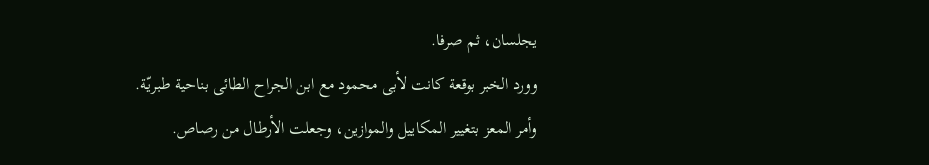يجلسان، ثم صرفا.
وورد الخبر بوقعة كانت لأبى محمود مع ابن الجراح الطائى بناحية طبريّة.
وأمر المعز بتغيير المكاييل والموازين، وجعلت الأرطال من رصاص.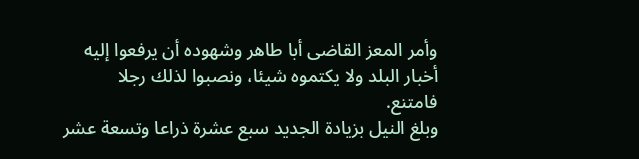وأمر المعز القاضى أبا طاهر وشهوده أن يرفعوا إليه أخبار البلد ولا يكتموه شيئا، ونصبوا لذلك رجلا فامتنع.
وبلغ النيل بزيادة الجديد سبع عشرة ذراعا وتسعة عشر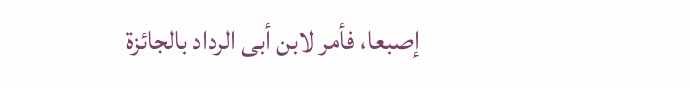إصبعا، فأمر لابن أبى الرداد بالجائزة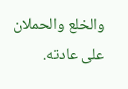والخلع والحملان على عادته.